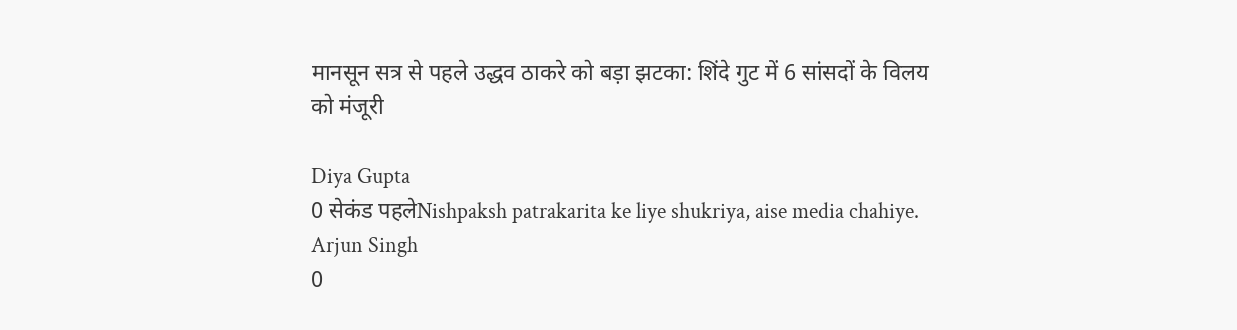मानसून सत्र से पहले उद्धव ठाकरे को बड़ा झटका: शिंदे गुट में 6 सांसदों के विलय को मंजूरी

Diya Gupta
0 सेकंड पहलेNishpaksh patrakarita ke liye shukriya, aise media chahiye.
Arjun Singh
0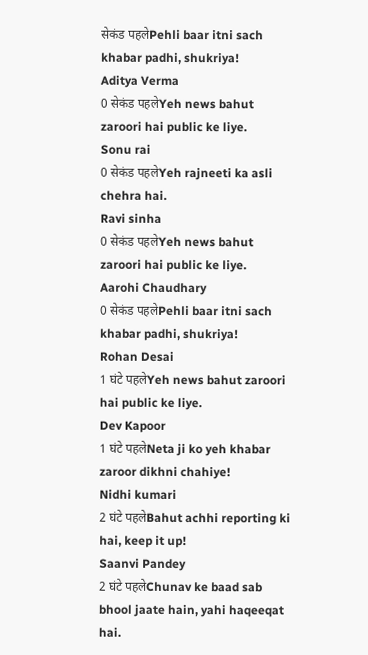सेकंड पहलेPehli baar itni sach khabar padhi, shukriya!
Aditya Verma
0 सेकंड पहलेYeh news bahut zaroori hai public ke liye.
Sonu rai
0 सेकंड पहलेYeh rajneeti ka asli chehra hai.
Ravi sinha
0 सेकंड पहलेYeh news bahut zaroori hai public ke liye.
Aarohi Chaudhary
0 सेकंड पहलेPehli baar itni sach khabar padhi, shukriya!
Rohan Desai
1 घंटे पहलेYeh news bahut zaroori hai public ke liye.
Dev Kapoor
1 घंटे पहलेNeta ji ko yeh khabar zaroor dikhni chahiye!
Nidhi kumari
2 घंटे पहलेBahut achhi reporting ki hai, keep it up!
Saanvi Pandey
2 घंटे पहलेChunav ke baad sab bhool jaate hain, yahi haqeeqat hai.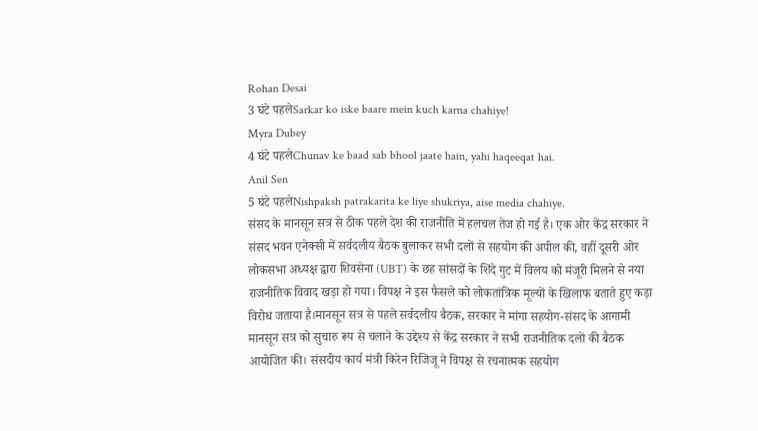Rohan Desai
3 घंटे पहलेSarkar ko iske baare mein kuch karna chahiye!
Myra Dubey
4 घंटे पहलेChunav ke baad sab bhool jaate hain, yahi haqeeqat hai.
Anil Sen
5 घंटे पहलेNishpaksh patrakarita ke liye shukriya, aise media chahiye.
संसद के मानसून सत्र से ठीक पहले देश की राजनीति में हलचल तेज हो गई है। एक ओर केंद्र सरकार ने संसद भवन एनेक्सी में सर्वदलीय बैठक बुलाकर सभी दलों से सहयोग की अपील की, वहीं दूसरी ओर लोकसभा अध्यक्ष द्वारा शिवसेना (UBT) के छह सांसदों के शिंदे गुट में विलय को मंजूरी मिलने से नया राजनीतिक विवाद खड़ा हो गया। विपक्ष ने इस फैसले को लोकतांत्रिक मूल्यों के खिलाफ बताते हुए कड़ा विरोध जताया है।मानसून सत्र से पहले सर्वदलीय बैठक, सरकार ने मांगा सहयोग-संसद के आगामी मानसून सत्र को सुचारु रूप से चलाने के उद्देश्य से केंद्र सरकार ने सभी राजनीतिक दलों की बैठक आयोजित की। संसदीय कार्य मंत्री किरेन रिजिजू ने विपक्ष से रचनात्मक सहयोग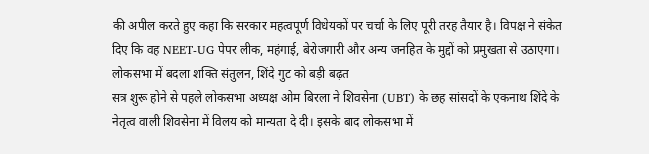की अपील करते हुए कहा कि सरकार महत्वपूर्ण विधेयकों पर चर्चा के लिए पूरी तरह तैयार है। विपक्ष ने संकेत दिए कि वह NEET-UG पेपर लीक, महंगाई, बेरोजगारी और अन्य जनहित के मुद्दों को प्रमुखता से उठाएगा।
लोकसभा में बदला शक्ति संतुलन, शिंदे गुट को बड़ी बढ़त
सत्र शुरू होने से पहले लोकसभा अध्यक्ष ओम बिरला ने शिवसेना (UBT) के छह सांसदों के एकनाथ शिंदे के नेतृत्व वाली शिवसेना में विलय को मान्यता दे दी। इसके बाद लोकसभा में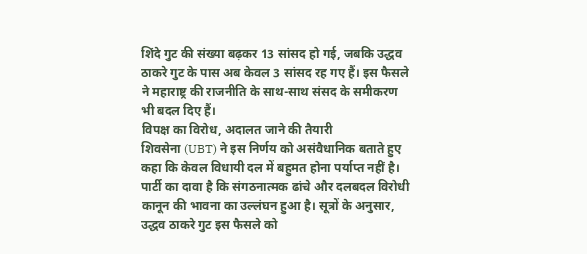शिंदे गुट की संख्या बढ़कर 13 सांसद हो गई, जबकि उद्धव ठाकरे गुट के पास अब केवल 3 सांसद रह गए हैं। इस फैसले ने महाराष्ट्र की राजनीति के साथ-साथ संसद के समीकरण भी बदल दिए हैं।
विपक्ष का विरोध, अदालत जाने की तैयारी
शिवसेना (UBT) ने इस निर्णय को असंवैधानिक बताते हुए कहा कि केवल विधायी दल में बहुमत होना पर्याप्त नहीं है। पार्टी का दावा है कि संगठनात्मक ढांचे और दलबदल विरोधी कानून की भावना का उल्लंघन हुआ है। सूत्रों के अनुसार, उद्धव ठाकरे गुट इस फैसले को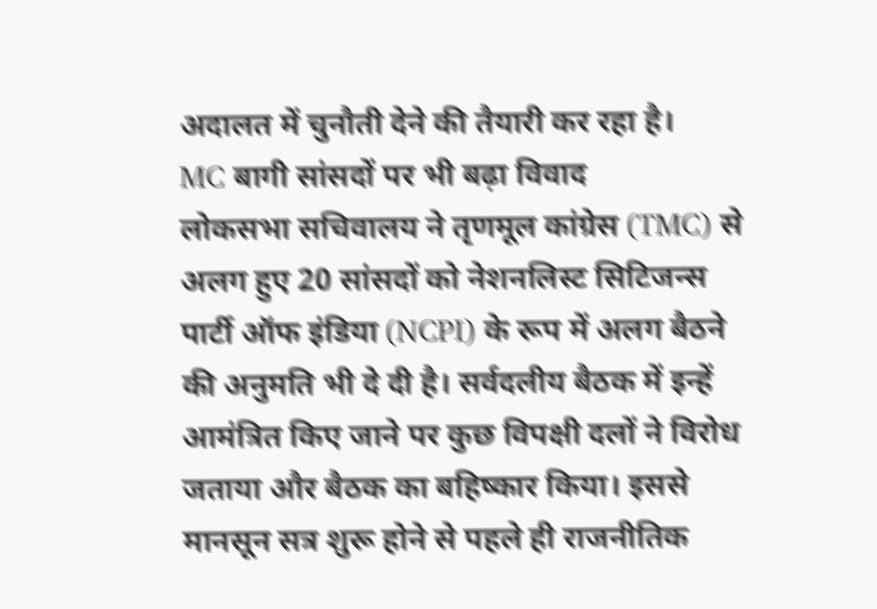अदालत में चुनौती देने की तैयारी कर रहा है।
MC बागी सांसदों पर भी बढ़ा विवाद
लोकसभा सचिवालय ने तृणमूल कांग्रेस (TMC) से अलग हुए 20 सांसदों को नेशनलिस्ट सिटिजन्स पार्टी ऑफ इंडिया (NCPI) के रूप में अलग बैठने की अनुमति भी दे दी है। सर्वदलीय बैठक में इन्हें आमंत्रित किए जाने पर कुछ विपक्षी दलों ने विरोध जताया और बैठक का बहिष्कार किया। इससे मानसून सत्र शुरू होने से पहले ही राजनीतिक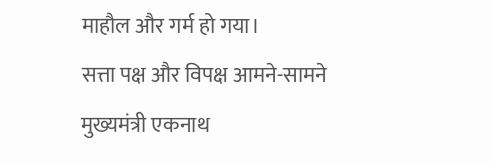माहौल और गर्म हो गया।
सत्ता पक्ष और विपक्ष आमने-सामने
मुख्यमंत्री एकनाथ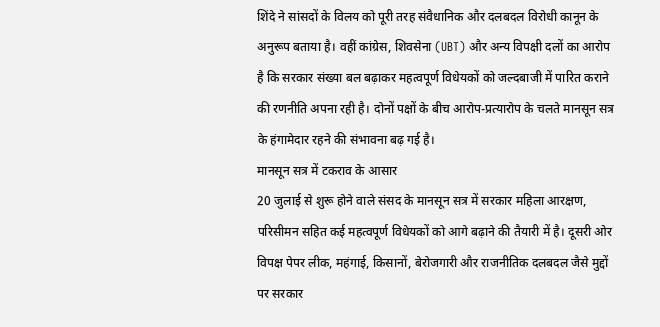शिंदे ने सांसदों के विलय को पूरी तरह संवैधानिक और दलबदल विरोधी कानून के अनुरूप बताया है। वहीं कांग्रेस, शिवसेना (UBT) और अन्य विपक्षी दलों का आरोप है कि सरकार संख्या बल बढ़ाकर महत्वपूर्ण विधेयकों को जल्दबाजी में पारित कराने की रणनीति अपना रही है। दोनों पक्षों के बीच आरोप-प्रत्यारोप के चलते मानसून सत्र के हंगामेदार रहने की संभावना बढ़ गई है।
मानसून सत्र में टकराव के आसार
20 जुलाई से शुरू होने वाले संसद के मानसून सत्र में सरकार महिला आरक्षण, परिसीमन सहित कई महत्वपूर्ण विधेयकों को आगे बढ़ाने की तैयारी में है। दूसरी ओर विपक्ष पेपर लीक, महंगाई, किसानों, बेरोजगारी और राजनीतिक दलबदल जैसे मुद्दों पर सरकार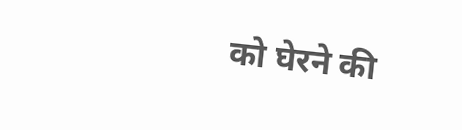को घेरने की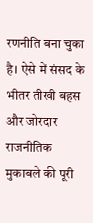रणनीति बना चुका है। ऐसे में संसद के भीतर तीखी बहस और जोरदार राजनीतिक मुकाबले की पूरी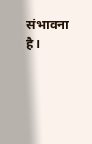संभावना है।